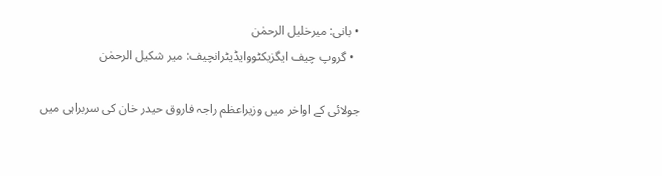• بانی: میرخلیل الرحمٰن
  • گروپ چیف ایگزیکٹووایڈیٹرانچیف: میر شکیل الرحمٰن

جولائی کے اواخر میں وزیراعظم راجہ فاروق حیدر خان کی سربراہی میں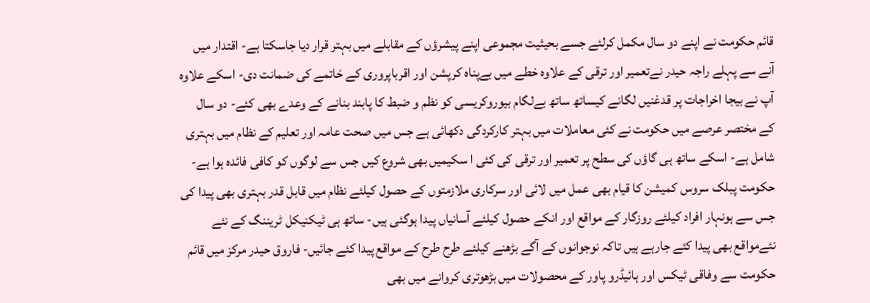قائم حکومت نے اپنے دو سال مکمل کرلئے جسے بحیثیت مجموعی اپنے پیشرؤں کے مقابلے میں بہتر قرار دیا جاسکتا ہے- اقتدار میں آنے سے پہلے راجہ حیدر نےتعمیر اور ترقی کے علاوہ خطے میں بےپناہ کرپشن اور اقرباپروری کے خاتمے کی ضمانت دی- اسکے علاوہ آپ نے بیجا اخراجات پر قدغنیں لگانے کیساتھ ساتھ بےلگام بیوروکریسی کو نظم و ضبط کا پابند بنانے کے وعدے بھی کئے- دو سال کے مختصر عرصے میں حکومت نے کئی معاملات میں بہتر کارکردگی دکھائی ہے جس میں صحت عامہ اور تعلیم کے نظام میں بہتری شامل ہے- اسکے ساتھ ہی گاؤں کی سطح پر تعمیر اور ترقی کی کئی ا سکیمیں بھی شروع کیں جس سے لوگوں کو کافی فائدہ ہوا ہے- حکومت پبلک سروس کمیشن کا قیام بھی عمل میں لائی اور سرکاری ملازمتوں کے حصول کیلئے نظام میں قابل قدر بہتری بھی پیدا کی جس سے ہونہار افراد کیلئے روزگار کے مواقع اور انکے حصول کیلئے آسانیاں پیدا ہوگئی ہیں- ساتھ ہی ٹیکنیکل ٹریننگ کے نئے نئےمواقع بھی پیدا کئے جارہے ہیں تاکہ نوجوانوں کے آگے بڑھنے کیلئے طرح طرح کے مواقع پیدا کئے جائیں- فاروق حیدر مرکز میں قائم حکومت سے وفاقی ٹیکس اور ہائیڈرو پاور کے محصولات میں بڑھوتری کروانے میں بھی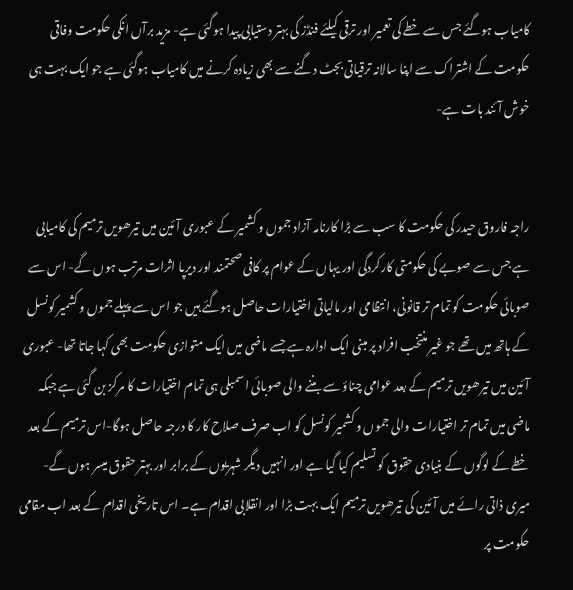کامیاب ہوگئے جس سے خطے کی تعمیر اور ترقی کیلئے فنڈز کی بہتر دستیابی پیدا ہوگئی ہے- مزید برآں انکی حکومت وفاقی حکومت کے اشتراک سے اپنا سالانہ ترقیاتی بجٹ دگنے سے بھی زیادہ کرنے میں کامیاب ہوگئی ہے جو ایک بہت ہی خوش آئند بات ہے-


راجہ فاروق حیدر کی حکومت کا سب سے بڑا کارنامہ آزاد جموں و کشمیر کے عبوری آئین میں تیرھویں ترمیم کی کامیابی ہے جس سے صوبے کی حکومتی کارکردگی اور یہاں کے عوام پر کافی صحتمند اور دیرپا اثرات مرتب ہوں گے- اس سے صوبائی حکومت کو تمام تر قانونی، انتظامی اور مالیاتی اختیارات حاصل ہوگئے ہیں جو اس سے پہلے جموں و کشمیر کونسل کے ہاتھ میں تھے جو غیر منتخب افراد پر مبنی ایک ادارہ ہے جسے ماضی میں ایک متوازی حکومت بھی کہا جاتا تھا- عبوری آئین میں تیرھویں ترمیم کے بعد عوامی چناؤ سے بننے والی صوبائی اسمبلی ہی تمام اختیارات کا مرکز بن گئی ہے جبکہ ماضی میں تمام تر اختیارات والی جموں و کشمیر کونسل کو اب صرف صلاح کار کا درجہ حاصل ہوگا-اس ترمیم کے بعد خطے کے لوگوں کے بنیادی حقوق کو تسلیم کیا گیا ہے اور انہیں دیگر شہریوں کے برابر اور بہتر حقوق میسر ہوں گے- میری ذاتی رائے میں آئین کی تیرھویں ترمیم ایک بہت بڑا اور انقلابی اقدام ہے۔ اس تاریخی اقدام کے بعد اب مقامی حکومت پر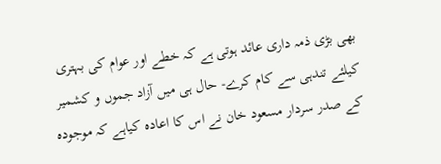بھی بڑی ذمہ داری عائد ہوتی ہے کہ خطے اور عوام کی بہتری کیلئے تندہی سے کام کرے- حال ہی میں آزاد جموں و کشمیر کے صدر سردار مسعود خان نے اس کا اعادہ کیاہے کہ موجودہ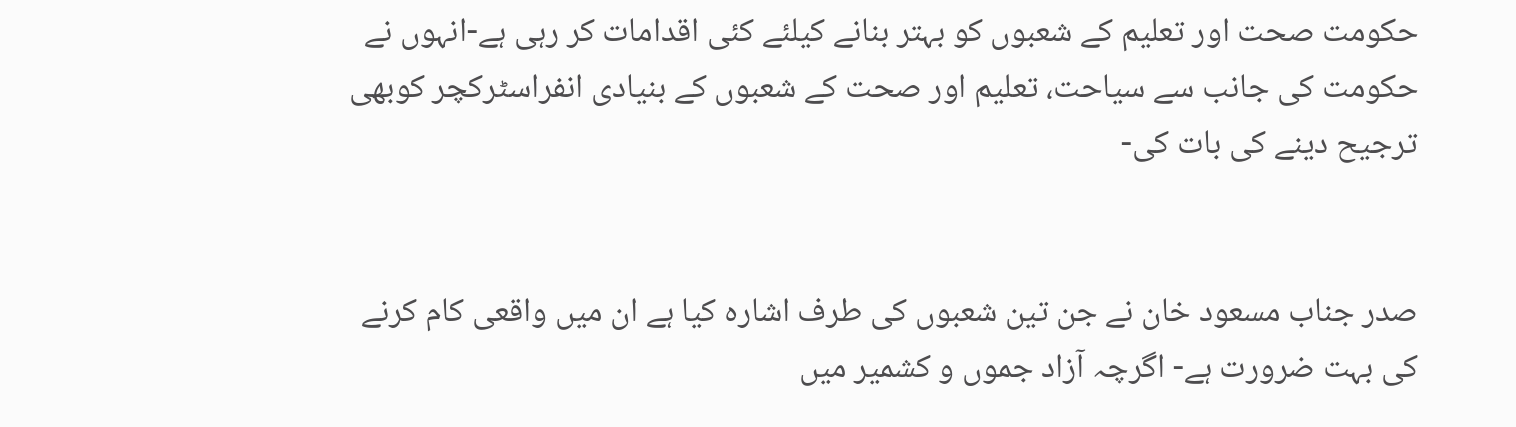حکومت صحت اور تعلیم کے شعبوں کو بہتر بنانے کیلئے کئی اقدامات کر رہی ہے-انہوں نے حکومت کی جانب سے سیاحت، تعلیم اور صحت کے شعبوں کے بنیادی انفراسٹرکچر کوبھی ترجیح دینے کی بات کی-


صدر جناب مسعود خان نے جن تین شعبوں کی طرف اشارہ کیا ہے ان میں واقعی کام کرنے کی بہت ضرورت ہے- اگرچہ آزاد جموں و کشمیر میں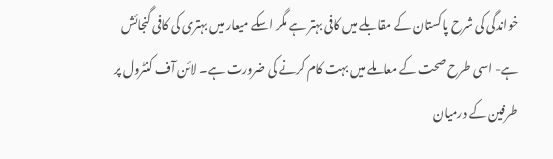خواندگی کی شرح پاکستان کے مقابلے میں کافی بہتر ہے مگر اسکے میعار میں بہتری کی کافی گنجائش ہے- اسی طرح صحت کے معاملے میں بہت کام کرنے کی ضرورت ہے۔ لائن آف کنٹرول پر طرفین کے درمیان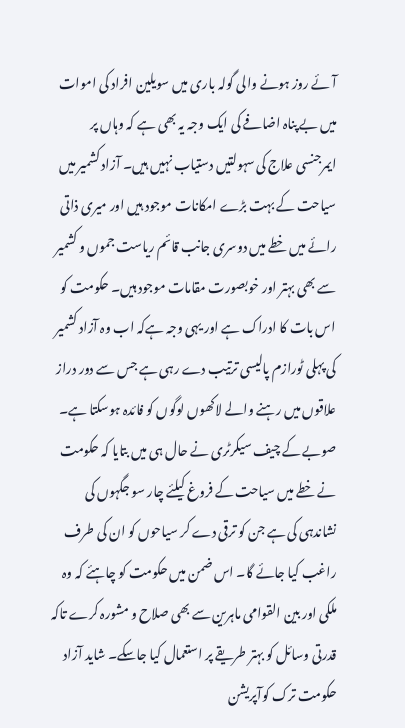آئے روز ہونے والی گولہ باری میں سویلین افراد کی اموات میں بے پناہ اضافے کی ایک وجہ یہ بھی ہے کہ وہاں پر ایمرجنسی علاج کی سہولتیں دستیاب نہیں ہیں۔ آزاد کشمیر میں سیاحت کے بہت بڑے امکانات موجود ہیں اور میری ذاتی رائے میں خطے میں دوسری جانب قائم ریاست جموں و کشمیر سے بھی بہتر اور خوبصورت مقامات موجود ہیں۔ حکومت کو اس بات کا ادراک ہے اور یہی وجہ ہےکہ اب وہ آزاد کشمیر کی پہلی ٹورازم پالیسی ترتیب دے رہی ہے جس سے دور دراز علاقوں میں رہنے والے لاکھوں لوگوں کو فائدہ ہوسکتا ہے۔ صوبے کے چیف سیکرٹری نے حال ہی میں بتایا کہ حکومت نے خطے میں سیاحت کے فروغ کیلئے چار سو جگہوں کی نشاندہی کی ہے جن کو ترقی دے کر سیاحوں کو ان کی طرف راغب کیا جائے گا۔ اس ضمن میں حکومت کو چاہئے کہ وہ ملکی اور بین القوامی ماہرین سے بھی صلاح و مشورہ کرے تاکہ قدرتی وسائل کو بہتر طریقے پر استعمال کیا جاسکے۔ شاید آزاد حکومت ترک کوآپریشن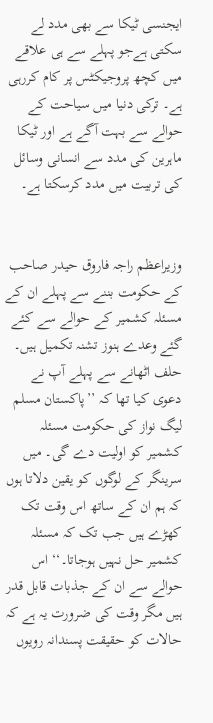ایجنسی ٹیکا سے بھی مدد لے سکتی ہےجو پہلے سے ہی علاقے میں کچھ پروجیکٹس پر کام کررہی ہے۔ ترکی دنیا میں سیاحت کے حوالے سے بہت آگے ہے اور ٹیکا ماہرین کی مدد سے انسانی وسائل کی تربیت میں مدد کرسکتا ہے۔


وزیراعظم راجہ فاروق حیدر صاحب کے حکومت بننے سے پہلے ان کے مسئلہ کشمیر کے حوالے سے کئے گئے وعدے ہنوز تشنہ تکمیل ہیں۔ حلف اٹھانے سے پہلے آپ نے دعوی کیا تھا کہ ’’پاکستان مسلم لیگ نواز کی حکومت مسئلہ کشمیر کو اولیت دے گی۔ میں سرینگر کے لوگوں کو یقین دلاتا ہوں کہ ہم ان کے ساتھ اس وقت تک کھڑے ہیں جب تک کہ مسئلہ کشمیر حل نہیں ہوجاتا۔‘‘ اس حوالے سے ان کے جذبات قابل قدر ہیں مگر وقت کی ضرورت یہ ہے کہ حالات کو حقیقت پسندانہ رویوں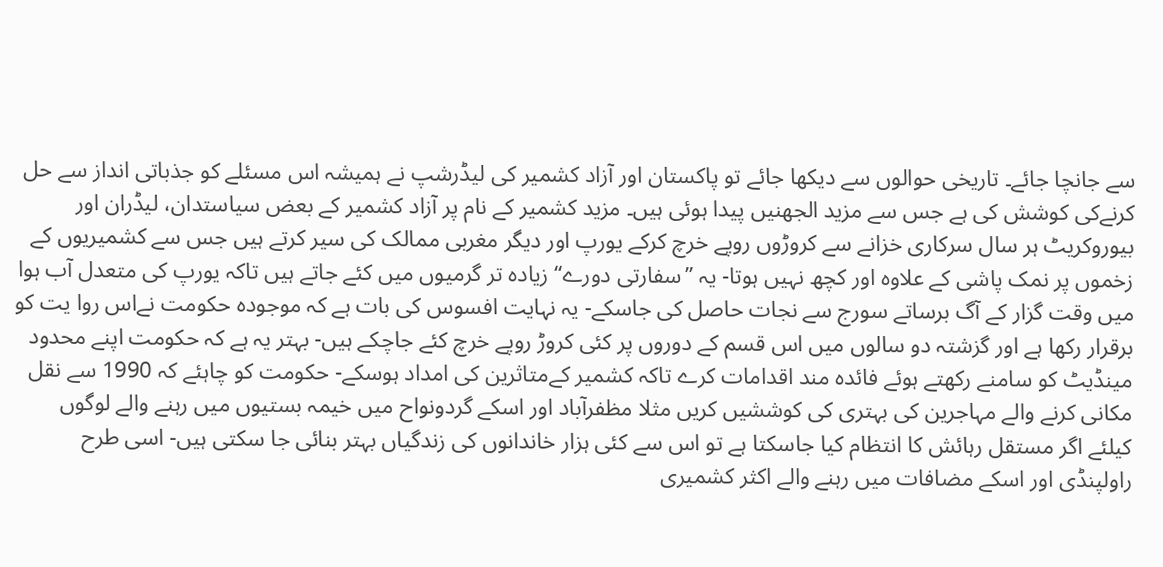سے جانچا جائے۔ تاریخی حوالوں سے دیکھا جائے تو پاکستان اور آزاد کشمیر کی لیڈرشپ نے ہمیشہ اس مسئلے کو جذباتی انداز سے حل کرنےکی کوشش کی ہے جس سے مزید الجھنیں پیدا ہوئی ہیں۔ مزید کشمیر کے نام پر آزاد کشمیر کے بعض سیاستدان، لیڈران اور بیوروکریٹ ہر سال سرکاری خزانے سے کروڑوں روپے خرچ کرکے یورپ اور دیگر مغربی ممالک کی سیر کرتے ہیں جس سے کشمیریوں کے زخموں پر نمک پاشی کے علاوہ اور کچھ نہیں ہوتا- یہ ’’سفارتی دورے‘‘ زیادہ تر گرمیوں میں کئے جاتے ہیں تاکہ یورپ کی متعدل آب ہوا میں وقت گزار کے آگ برساتے سورج سے نجات حاصل کی جاسکے- یہ نہایت افسوس کی بات ہے کہ موجودہ حکومت نےاس روا یت کو برقرار رکھا ہے اور گزشتہ دو سالوں میں اس قسم کے دوروں پر کئی کروڑ روپے خرچ کئے جاچکے ہیں- بہتر یہ ہے کہ حکومت اپنے محدود مینڈیٹ کو سامنے رکھتے ہوئے فائدہ مند اقدامات کرے تاکہ کشمیر کےمتاثرین کی امداد ہوسکے- حکومت کو چاہئے کہ 1990 سے نقل مکانی کرنے والے مہاجرین کی بہتری کی کوششیں کریں مثلا مظفرآباد اور اسکے گردونواح میں خیمہ بستیوں میں رہنے والے لوگوں کیلئے اگر مستقل رہائش کا انتظام کیا جاسکتا ہے تو اس سے کئی ہزار خاندانوں کی زندگیاں بہتر بنائی جا سکتی ہیں- اسی طرح راولپنڈی اور اسکے مضافات میں رہنے والے اکثر کشمیری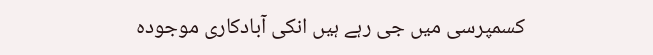کسمپرسی میں جی رہے ہیں انکی آبادکاری موجودہ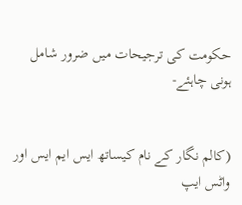حکومت کی ترجیحات میں ضرور شامل ہونی چاہئے-


(کالم نگار کے نام کیساتھ ایس ایم ایس اور واٹس ایپ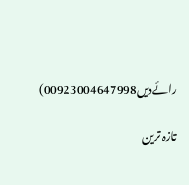رائےدیں00923004647998)

تازہ ترین